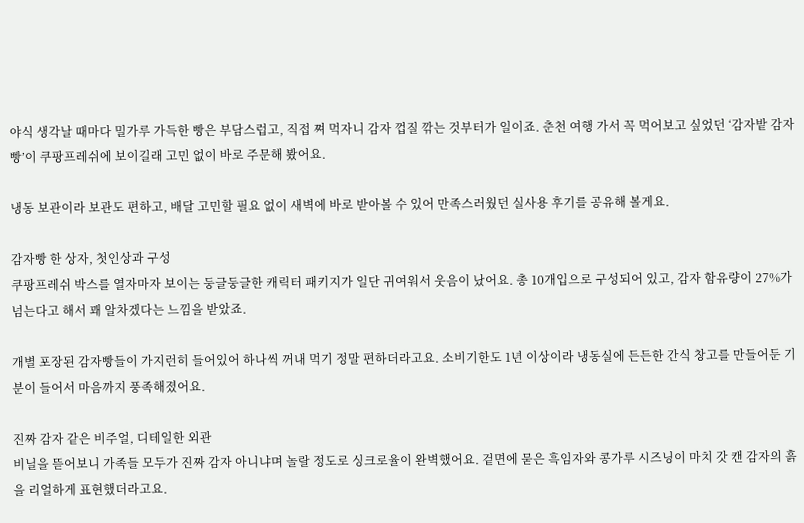야식 생각날 때마다 밀가루 가득한 빵은 부담스럽고, 직접 쪄 먹자니 감자 껍질 깎는 것부터가 일이죠. 춘천 여행 가서 꼭 먹어보고 싶었던 ‘감자밭 감자빵’이 쿠팡프레쉬에 보이길래 고민 없이 바로 주문해 봤어요.

냉동 보관이라 보관도 편하고, 배달 고민할 필요 없이 새벽에 바로 받아볼 수 있어 만족스러웠던 실사용 후기를 공유해 볼게요.

감자빵 한 상자, 첫인상과 구성
쿠팡프레쉬 박스를 열자마자 보이는 둥글둥글한 캐릭터 패키지가 일단 귀여워서 웃음이 났어요. 총 10개입으로 구성되어 있고, 감자 함유량이 27%가 넘는다고 해서 꽤 알차겠다는 느낌을 받았죠.

개별 포장된 감자빵들이 가지런히 들어있어 하나씩 꺼내 먹기 정말 편하더라고요. 소비기한도 1년 이상이라 냉동실에 든든한 간식 창고를 만들어둔 기분이 들어서 마음까지 풍족해졌어요.

진짜 감자 같은 비주얼, 디테일한 외관
비닐을 뜯어보니 가족들 모두가 진짜 감자 아니냐며 놀랄 정도로 싱크로율이 완벽했어요. 겉면에 묻은 흑임자와 콩가루 시즈닝이 마치 갓 캔 감자의 흙을 리얼하게 표현했더라고요.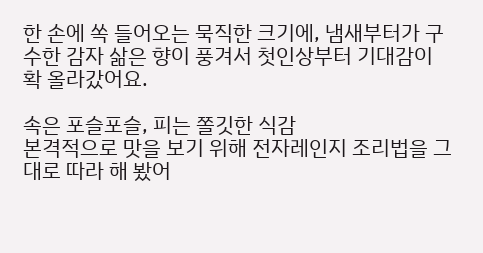한 손에 쏙 들어오는 묵직한 크기에, 냄새부터가 구수한 감자 삶은 향이 풍겨서 첫인상부터 기대감이 확 올라갔어요.

속은 포슬포슬, 피는 쫄깃한 식감
본격적으로 맛을 보기 위해 전자레인지 조리법을 그대로 따라 해 봤어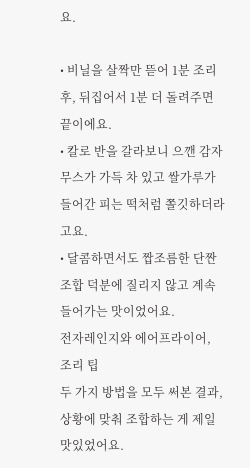요.

• 비닐을 살짝만 뜯어 1분 조리 후, 뒤집어서 1분 더 돌려주면 끝이에요.
• 칼로 반을 갈라보니 으깬 감자 무스가 가득 차 있고 쌀가루가 들어간 피는 떡처럼 쫄깃하더라고요.
• 달콤하면서도 짭조름한 단짠 조합 덕분에 질리지 않고 계속 들어가는 맛이었어요.
전자레인지와 에어프라이어, 조리 팁
두 가지 방법을 모두 써본 결과, 상황에 맞춰 조합하는 게 제일 맛있었어요.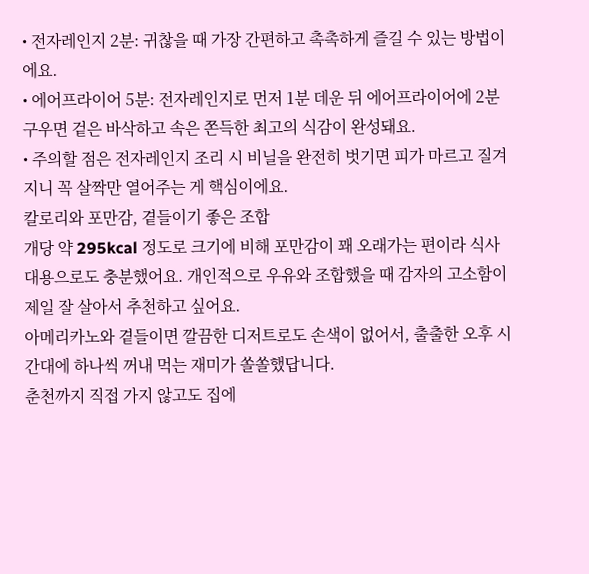• 전자레인지 2분: 귀찮을 때 가장 간편하고 촉촉하게 즐길 수 있는 방법이에요.
• 에어프라이어 5분: 전자레인지로 먼저 1분 데운 뒤 에어프라이어에 2분 구우면 겉은 바삭하고 속은 쫀득한 최고의 식감이 완성돼요.
• 주의할 점은 전자레인지 조리 시 비닐을 완전히 벗기면 피가 마르고 질겨지니 꼭 살짝만 열어주는 게 핵심이에요.
칼로리와 포만감, 곁들이기 좋은 조합
개당 약 295kcal 정도로 크기에 비해 포만감이 꽤 오래가는 편이라 식사 대용으로도 충분했어요. 개인적으로 우유와 조합했을 때 감자의 고소함이 제일 잘 살아서 추천하고 싶어요.
아메리카노와 곁들이면 깔끔한 디저트로도 손색이 없어서, 출출한 오후 시간대에 하나씩 꺼내 먹는 재미가 쏠쏠했답니다.
춘천까지 직접 가지 않고도 집에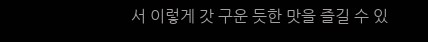서 이렇게 갓 구운 듯한 맛을 즐길 수 있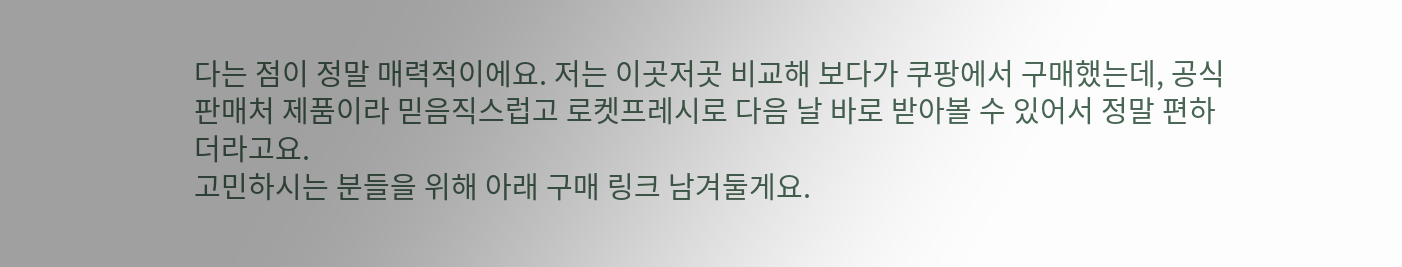다는 점이 정말 매력적이에요. 저는 이곳저곳 비교해 보다가 쿠팡에서 구매했는데, 공식 판매처 제품이라 믿음직스럽고 로켓프레시로 다음 날 바로 받아볼 수 있어서 정말 편하더라고요.
고민하시는 분들을 위해 아래 구매 링크 남겨둘게요.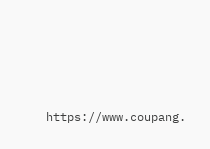https://www.coupang.